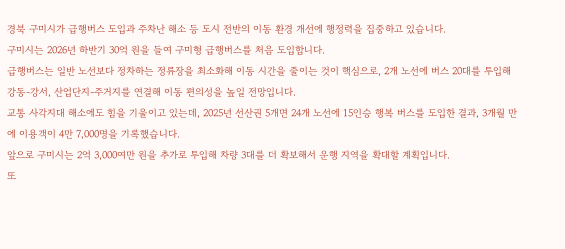경북 구미시가 급행버스 도입과 주차난 해소 등 도시 전반의 이동 환경 개선에 행정력을 집중하고 있습니다.
구미시는 2026년 하반기 30억 원을 들여 구미형 급행버스를 처음 도입합니다.
급행버스는 일반 노선보다 정차하는 정류장을 최소화해 이동 시간을 줄이는 것이 핵심으로, 2개 노선에 버스 20대를 투입해 강동-강서, 산업단지-주거지를 연결해 이동 편의성을 높일 전망입니다.
교통 사각지대 해소에도 힘을 기울이고 있는데, 2025년 선산권 5개면 24개 노선에 15인승 행복 버스를 도입한 결과, 3개월 만에 이용객이 4만 7,000명을 기록했습니다.
앞으로 구미시는 2억 3,000여만 원을 추가로 투입해 차량 3대를 더 확보해서 운행 지역을 확대할 계획입니다.
또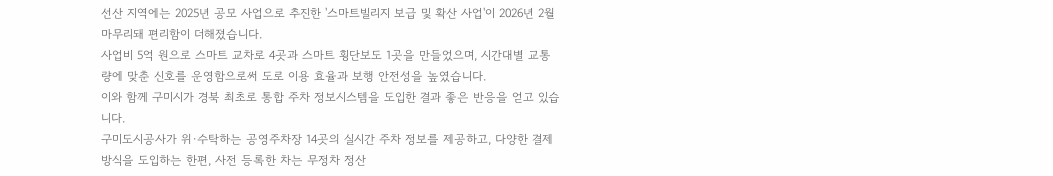선산 지역에는 2025년 공모 사업으로 추진한 '스마트빌리지 보급 및 확산 사업'이 2026년 2월 마무리돼 편리함이 더해졌습니다.
사업비 5억 원으로 스마트 교차로 4곳과 스마트 횡단보도 1곳을 만들었으며, 시간대별 교통량에 맞춘 신호를 운영함으로써 도로 이용 효율과 보행 안전성을 높였습니다.
이와 함께 구미시가 경북 최초로 통합 주차 정보시스템을 도입한 결과 좋은 반응을 얻고 있습니다.
구미도시공사가 위·수탁하는 공영주차장 14곳의 실시간 주차 정보를 제공하고, 다양한 결제 방식을 도입하는 한편, 사전 등록한 차는 무정차 정산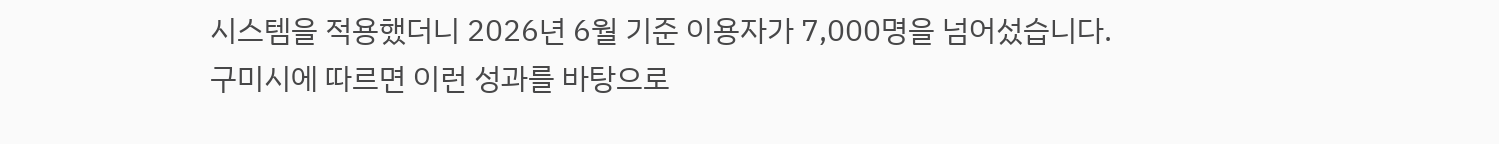시스템을 적용했더니 2026년 6월 기준 이용자가 7,000명을 넘어섰습니다.
구미시에 따르면 이런 성과를 바탕으로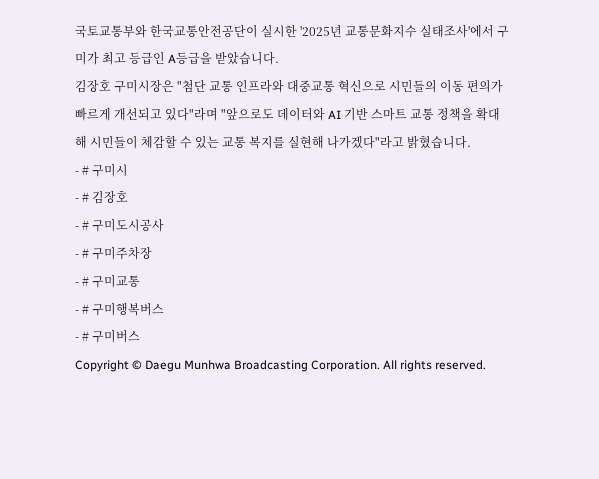국토교통부와 한국교통안전공단이 실시한 '2025년 교통문화지수 실태조사'에서 구미가 최고 등급인 A등급을 받았습니다.
김장호 구미시장은 "첨단 교통 인프라와 대중교통 혁신으로 시민들의 이동 편의가 빠르게 개선되고 있다"라며 "앞으로도 데이터와 AI 기반 스마트 교통 정책을 확대해 시민들이 체감할 수 있는 교통 복지를 실현해 나가겠다"라고 밝혔습니다.
- # 구미시
- # 김장호
- # 구미도시공사
- # 구미주차장
- # 구미교통
- # 구미행복버스
- # 구미버스
Copyright © Daegu Munhwa Broadcasting Corporation. All rights reserved.